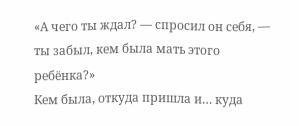«А чего ты ждал? — спросил он себя, — ты забыл, кем была мать этого ребёнка?»
Кем была, откуда пришла и… куда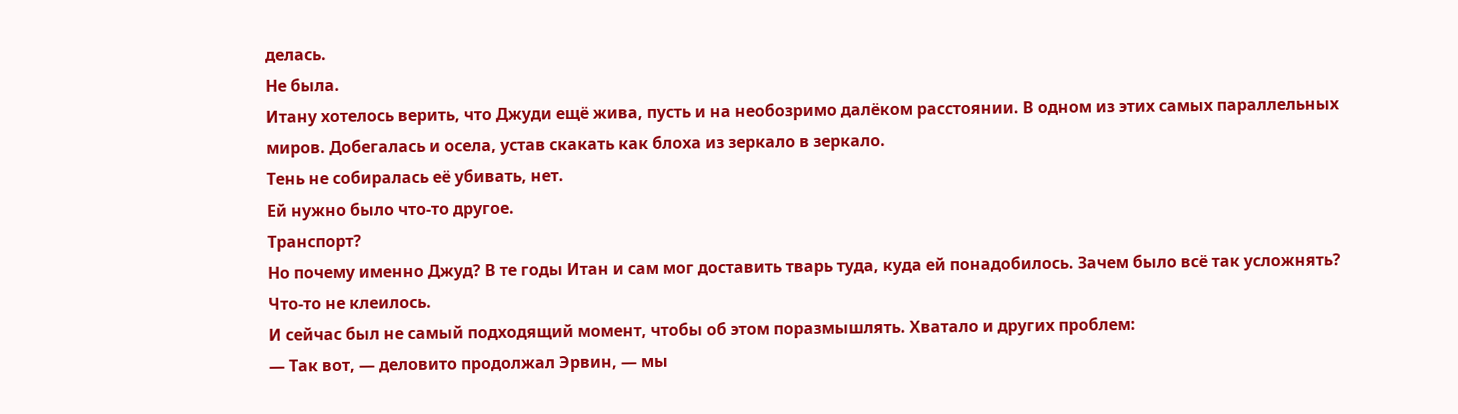делась.
Не была.
Итану хотелось верить, что Джуди ещё жива, пусть и на необозримо далёком расстоянии. В одном из этих самых параллельных миров. Добегалась и осела, устав скакать как блоха из зеркало в зеркало.
Тень не собиралась её убивать, нет.
Ей нужно было что-то другое.
Транспорт?
Но почему именно Джуд? В те годы Итан и сам мог доставить тварь туда, куда ей понадобилось. Зачем было всё так усложнять?
Что-то не клеилось.
И сейчас был не самый подходящий момент, чтобы об этом поразмышлять. Хватало и других проблем:
— Так вот, — деловито продолжал Эрвин, — мы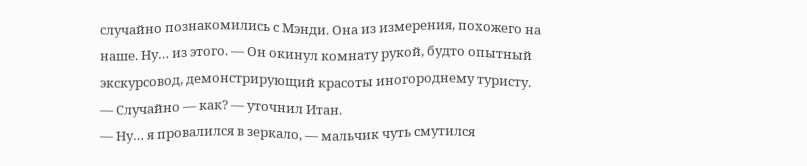случайно познакомились с Мэнди. Она из измерения, похожего на наше. Ну… из этого. — Он окинул комнату рукой, будто опытный экскурсовод, демонстрирующий красоты иногороднему туристу.
— Случайно — как? — уточнил Итан.
— Ну… я провалился в зеркало, — мальчик чуть смутился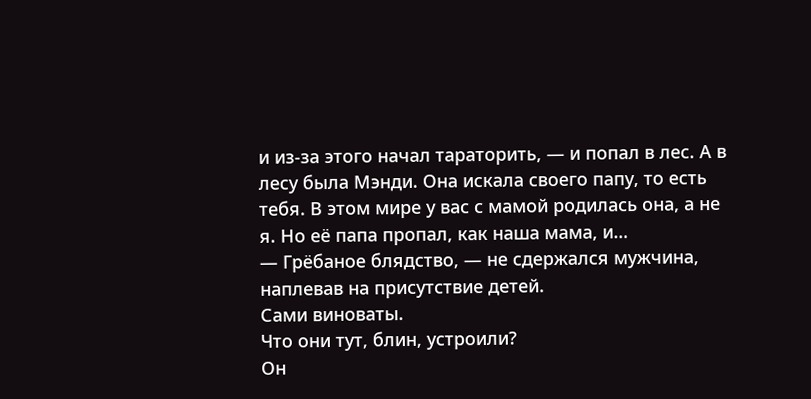и из-за этого начал тараторить, — и попал в лес. А в лесу была Мэнди. Она искала своего папу, то есть тебя. В этом мире у вас с мамой родилась она, а не я. Но её папа пропал, как наша мама, и…
— Грёбаное блядство, — не сдержался мужчина, наплевав на присутствие детей.
Сами виноваты.
Что они тут, блин, устроили?
Он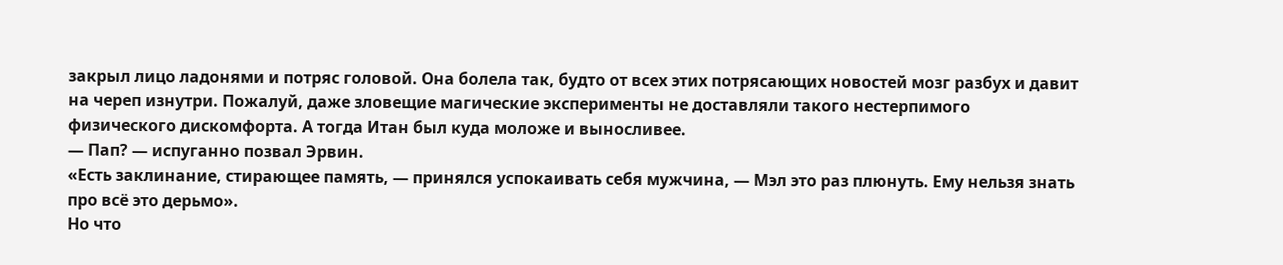закрыл лицо ладонями и потряс головой. Она болела так, будто от всех этих потрясающих новостей мозг разбух и давит на череп изнутри. Пожалуй, даже зловещие магические эксперименты не доставляли такого нестерпимого физического дискомфорта. А тогда Итан был куда моложе и выносливее.
— Пап? — испуганно позвал Эрвин.
«Есть заклинание, стирающее память, — принялся успокаивать себя мужчина, — Мэл это раз плюнуть. Ему нельзя знать про всё это дерьмо».
Но что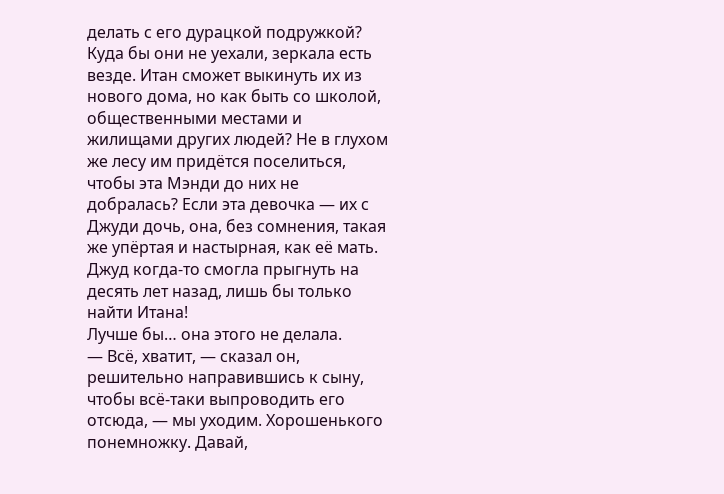делать с его дурацкой подружкой? Куда бы они не уехали, зеркала есть везде. Итан сможет выкинуть их из нового дома, но как быть со школой, общественными местами и жилищами других людей? Не в глухом же лесу им придётся поселиться, чтобы эта Мэнди до них не добралась? Если эта девочка — их с Джуди дочь, она, без сомнения, такая же упёртая и настырная, как её мать.
Джуд когда-то смогла прыгнуть на десять лет назад, лишь бы только найти Итана!
Лучше бы… она этого не делала.
— Всё, хватит, — сказал он, решительно направившись к сыну, чтобы всё-таки выпроводить его отсюда, — мы уходим. Хорошенького понемножку. Давай,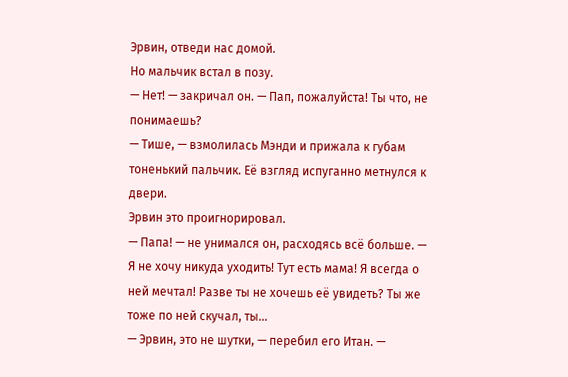Эрвин, отведи нас домой.
Но мальчик встал в позу.
— Нет! — закричал он. — Пап, пожалуйста! Ты что, не понимаешь?
— Тише, — взмолилась Мэнди и прижала к губам тоненький пальчик. Её взгляд испуганно метнулся к двери.
Эрвин это проигнорировал.
— Папа! — не унимался он, расходясь всё больше. — Я не хочу никуда уходить! Тут есть мама! Я всегда о ней мечтал! Разве ты не хочешь её увидеть? Ты же тоже по ней скучал, ты…
— Эрвин, это не шутки, — перебил его Итан. —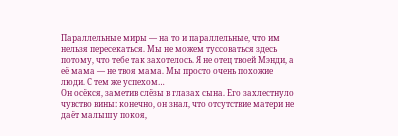Параллельные миры — на то и параллельные, что им нельзя пересекаться. Мы не можем туссоваться здесь потому, что тебе так захотелось. Я не отец твоей Мэнди, а её мама — не твоя мама. Мы просто очень похожие люди. С тем же успехом…
Он осёкся, заметив слёзы в глазах сына. Его захлестнуло чувство вины: конечно, он знал, что отсутствие матери не даёт малышу покоя,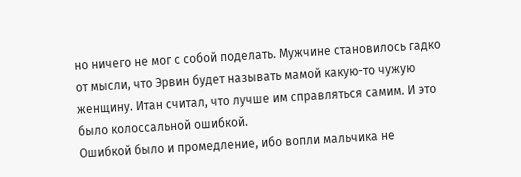но ничего не мог с собой поделать. Мужчине становилось гадко от мысли, что Эрвин будет называть мамой какую-то чужую женщину. Итан считал, что лучше им справляться самим. И это было колоссальной ошибкой.
Ошибкой было и промедление, ибо вопли мальчика не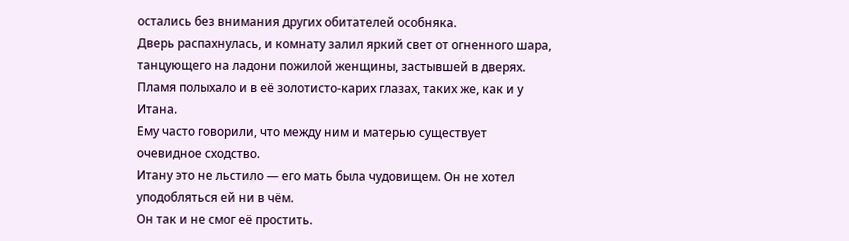остались без внимания других обитателей особняка.
Дверь распахнулась, и комнату залил яркий свет от огненного шара, танцующего на ладони пожилой женщины, застывшей в дверях. Пламя полыхало и в её золотисто-карих глазах, таких же, как и у Итана.
Ему часто говорили, что между ним и матерью существует очевидное сходство.
Итану это не льстило — его мать была чудовищем. Он не хотел уподобляться ей ни в чём.
Он так и не смог её простить.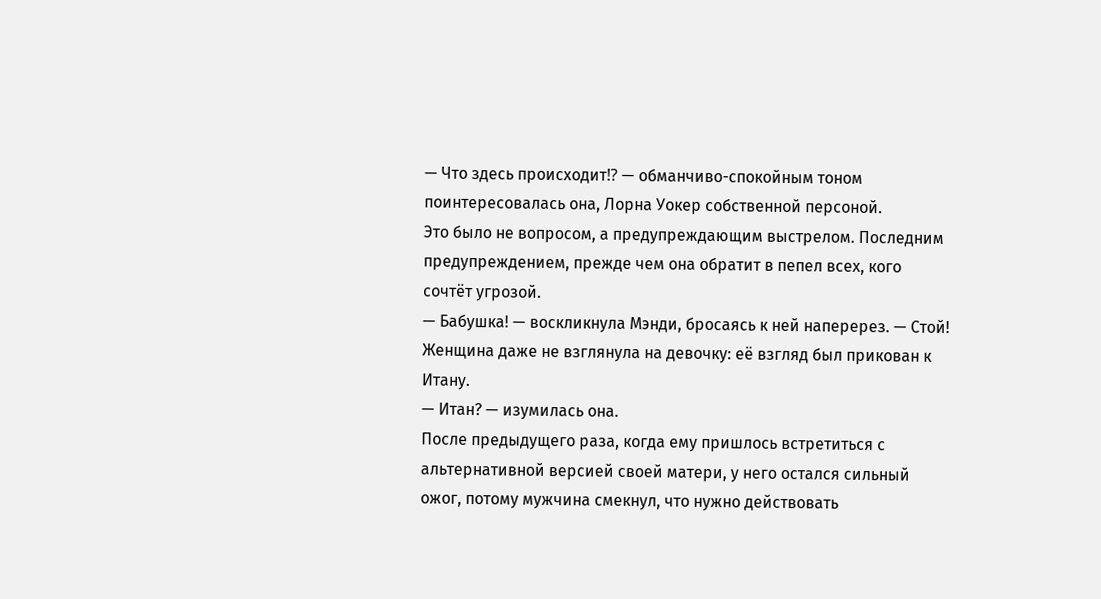— Что здесь происходит⁉ — обманчиво-спокойным тоном поинтересовалась она, Лорна Уокер собственной персоной.
Это было не вопросом, а предупреждающим выстрелом. Последним предупреждением, прежде чем она обратит в пепел всех, кого сочтёт угрозой.
— Бабушка! — воскликнула Мэнди, бросаясь к ней наперерез. — Стой!
Женщина даже не взглянула на девочку: её взгляд был прикован к Итану.
— Итан? — изумилась она.
После предыдущего раза, когда ему пришлось встретиться с альтернативной версией своей матери, у него остался сильный ожог, потому мужчина смекнул, что нужно действовать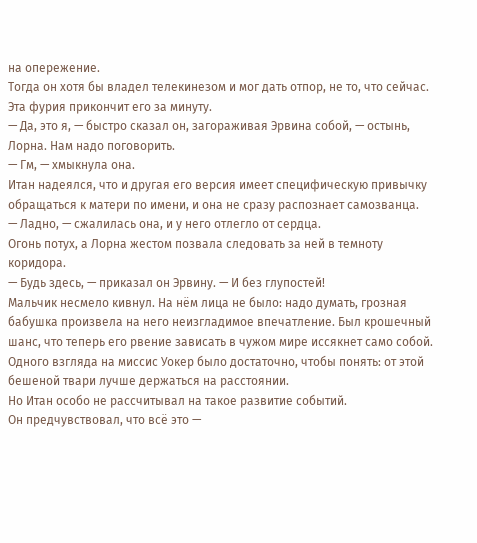на опережение.
Тогда он хотя бы владел телекинезом и мог дать отпор, не то, что сейчас.
Эта фурия прикончит его за минуту.
— Да, это я, — быстро сказал он, загораживая Эрвина собой, — остынь, Лорна. Нам надо поговорить.
— Гм, — хмыкнула она.
Итан надеялся, что и другая его версия имеет специфическую привычку обращаться к матери по имени, и она не сразу распознает самозванца.
— Ладно, — сжалилась она, и у него отлегло от сердца.
Огонь потух, а Лорна жестом позвала следовать за ней в темноту коридора.
— Будь здесь, — приказал он Эрвину. — И без глупостей!
Мальчик несмело кивнул. На нём лица не было: надо думать, грозная бабушка произвела на него неизгладимое впечатление. Был крошечный шанс, что теперь его рвение зависать в чужом мире иссякнет само собой. Одного взгляда на миссис Уокер было достаточно, чтобы понять: от этой бешеной твари лучше держаться на расстоянии.
Но Итан особо не рассчитывал на такое развитие событий.
Он предчувствовал, что всё это —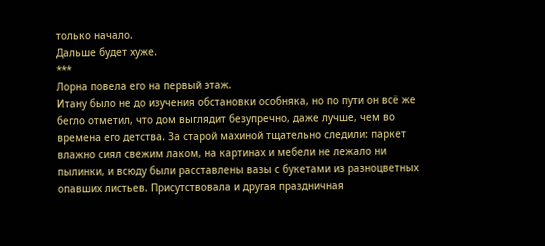только начало.
Дальше будет хуже.
***
Лорна повела его на первый этаж.
Итану было не до изучения обстановки особняка, но по пути он всё же бегло отметил, что дом выглядит безупречно, даже лучше, чем во времена его детства. За старой махиной тщательно следили: паркет влажно сиял свежим лаком, на картинах и мебели не лежало ни пылинки, и всюду были расставлены вазы с букетами из разноцветных опавших листьев. Присутствовала и другая праздничная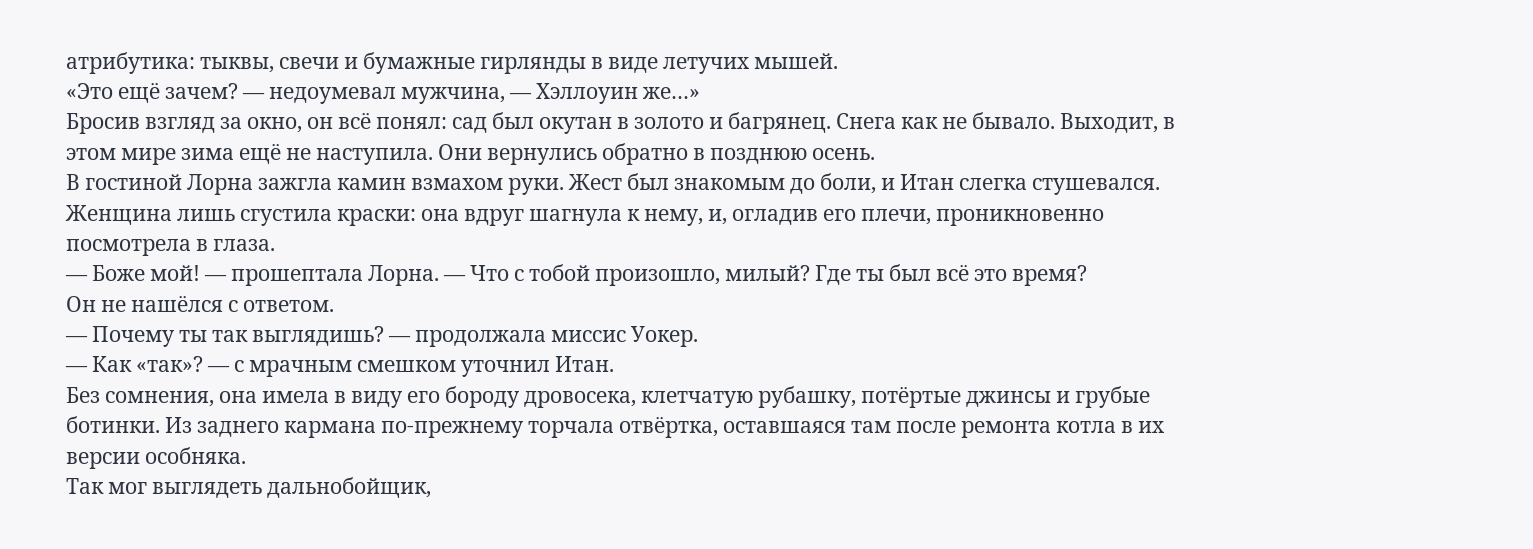атрибутика: тыквы, свечи и бумажные гирлянды в виде летучих мышей.
«Это ещё зачем? — недоумевал мужчина, — Хэллоуин же…»
Бросив взгляд за окно, он всё понял: сад был окутан в золото и багрянец. Снега как не бывало. Выходит, в этом мире зима ещё не наступила. Они вернулись обратно в позднюю осень.
В гостиной Лорна зажгла камин взмахом руки. Жест был знакомым до боли, и Итан слегка стушевался. Женщина лишь сгустила краски: она вдруг шагнула к нему, и, огладив его плечи, проникновенно посмотрела в глаза.
— Боже мой! — прошептала Лорна. — Что с тобой произошло, милый? Где ты был всё это время?
Он не нашёлся с ответом.
— Почему ты так выглядишь? — продолжала миссис Уокер.
— Как «так»? — с мрачным смешком уточнил Итан.
Без сомнения, она имела в виду его бороду дровосека, клетчатую рубашку, потёртые джинсы и грубые ботинки. Из заднего кармана по-прежнему торчала отвёртка, оставшаяся там после ремонта котла в их версии особняка.
Так мог выглядеть дальнобойщик,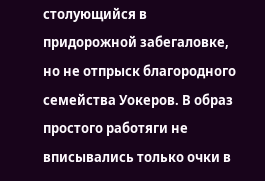столующийся в придорожной забегаловке, но не отпрыск благородного семейства Уокеров. В образ простого работяги не вписывались только очки в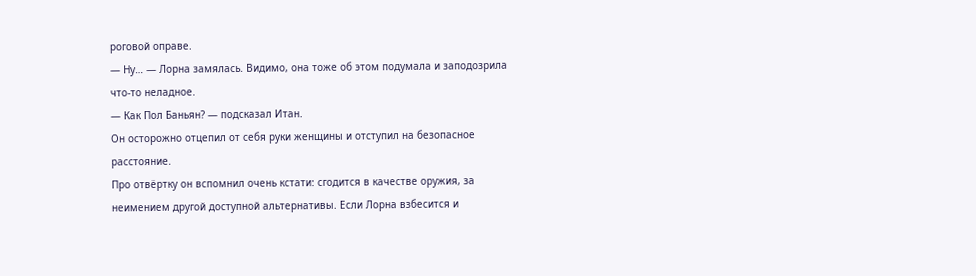роговой оправе.
— Ну… — Лорна замялась. Видимо, она тоже об этом подумала и заподозрила что-то неладное.
— Как Пол Баньян? — подсказал Итан.
Он осторожно отцепил от себя руки женщины и отступил на безопасное расстояние.
Про отвёртку он вспомнил очень кстати: сгодится в качестве оружия, за неимением другой доступной альтернативы. Если Лорна взбесится и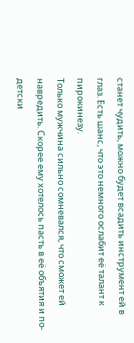станет чудить, можно будет всадить инструмент ей в глаз. Есть шанс, что это немного ослабит её талант к пирокинезу.
Только мужчина сильно сомневался, что сможет ей навредить. Скорее ему хотелось пасть в её объятия и по-детски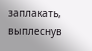заплакать, выплеснув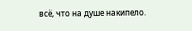всё, что на душе накипело.